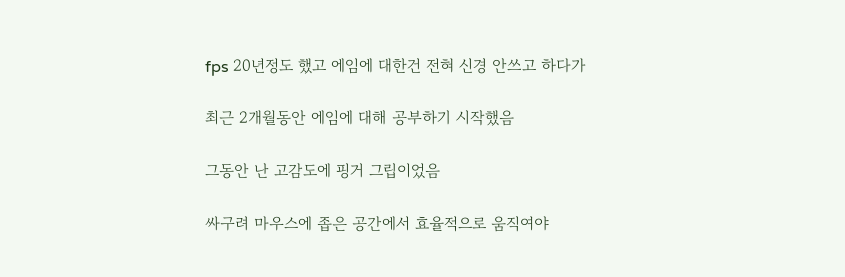fps 20년정도 했고 에임에 대한건 전혀 신경 안쓰고 하다가

최근 2개월동안 에임에 대해 공부하기 시작했음

그동안 난 고감도에 핑거 그립이었음

싸구려 마우스에 좁은 공간에서 효율적으로 움직여야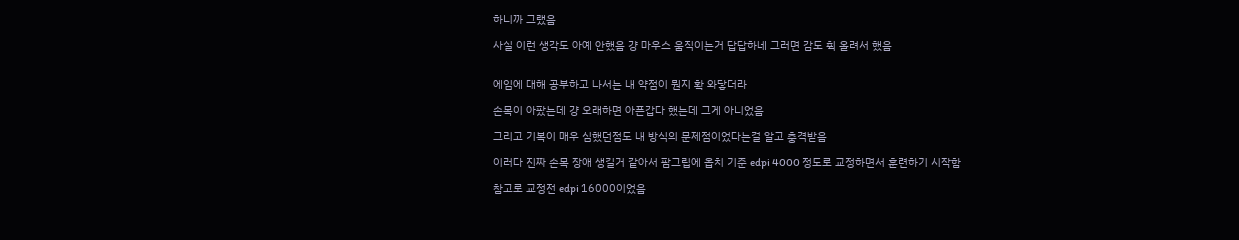하니까 그랬음

사실 이런 생각도 아예 안했음 걍 마우스 움직이는거 답답하네 그러면 감도 휙 올려서 했음


에임에 대해 공부하고 나서는 내 약점이 뭔지 확 와닿더라

손목이 아팠는데 걍 오래하면 아픈갑다 했는데 그게 아니었음

그리고 기복이 매우 심했던점도 내 방식의 문제점이었다는걸 알고 충격받음

이러다 진짜 손목 장애 생길거 같아서 팜그립에 옵치 기준 edpi 4000 정도로 교정하면서 훈련하기 시작함

참고로 교정전 edpi 16000이었음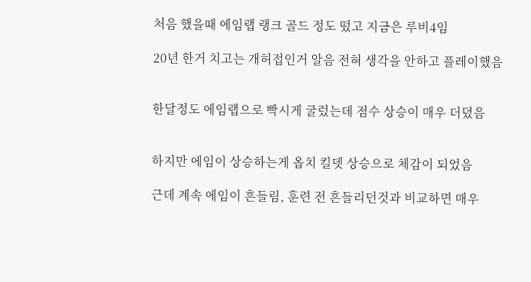처음 했을때 에임랩 랭크 골드 정도 떴고 지금은 루비4임

20년 한거 치고는 개허접인거 알음 전혀 생각을 안하고 플레이했음


한달정도 에임랩으로 빡시게 굴렀는데 점수 상승이 매우 더뎠음


하지만 에임이 상승하는게 옵치 킬뎃 상승으로 체감이 되었음

근데 계속 에임이 흔들림, 훈련 전 흔들리던것과 비교하면 매우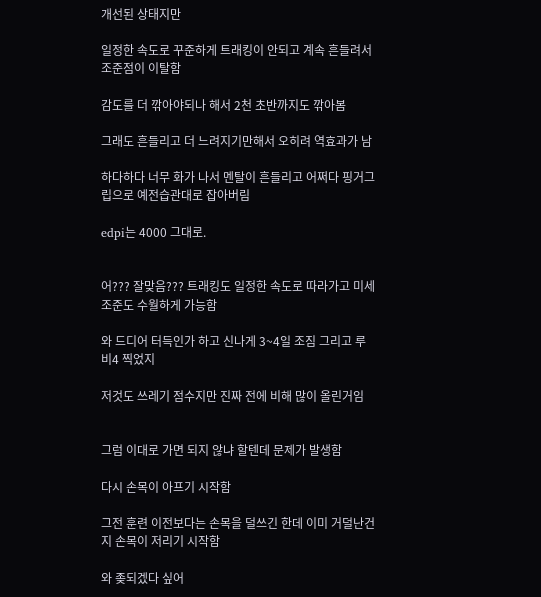개선된 상태지만

일정한 속도로 꾸준하게 트래킹이 안되고 계속 흔들려서 조준점이 이탈함

감도를 더 깎아야되나 해서 2천 초반까지도 깎아봄

그래도 흔들리고 더 느려지기만해서 오히려 역효과가 남

하다하다 너무 화가 나서 멘탈이 흔들리고 어쩌다 핑거그립으로 예전습관대로 잡아버림

edpi는 4000 그대로.


어??? 잘맞음??? 트래킹도 일정한 속도로 따라가고 미세 조준도 수월하게 가능함

와 드디어 터득인가 하고 신나게 3~4일 조짐 그리고 루비4 찍었지

저것도 쓰레기 점수지만 진짜 전에 비해 많이 올린거임


그럼 이대로 가면 되지 않냐 할텐데 문제가 발생함

다시 손목이 아프기 시작함

그전 훈련 이전보다는 손목을 덜쓰긴 한데 이미 거덜난건지 손목이 저리기 시작함

와 좆되겠다 싶어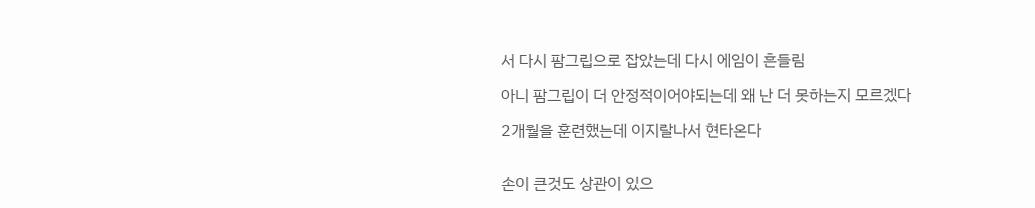서 다시 팜그립으로 잡았는데 다시 에임이 흔들림

아니 팜그립이 더 안정적이어야되는데 왜 난 더 못하는지 모르겠다

2개월을 훈련했는데 이지랄나서 현타온다


손이 큰것도 상관이 있으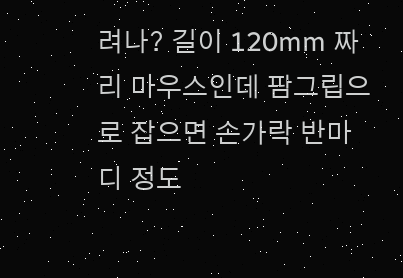려나? 길이 120mm 짜리 마우스인데 팜그립으로 잡으면 손가락 반마디 정도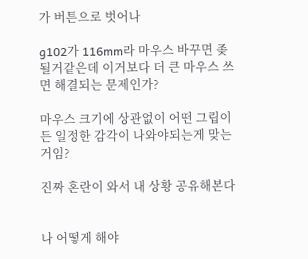가 버튼으로 벗어나

g102가 116mm라 마우스 바꾸면 좆될거같은데 이거보다 더 큰 마우스 쓰면 해결되는 문제인가?

마우스 크기에 상관없이 어떤 그립이든 일정한 감각이 나와야되는게 맞는거임?

진짜 혼란이 와서 내 상황 공유해본다


나 어떻게 해야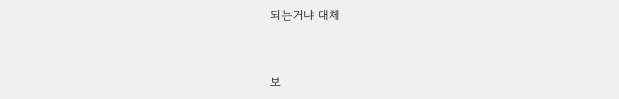되는거냐 대체


보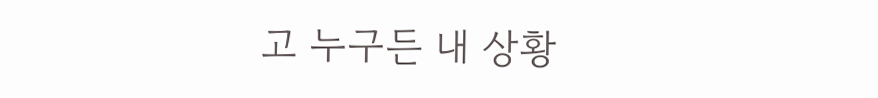고 누구든 내 상황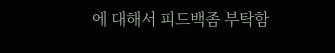에 대해서 피드백좀 부탁함